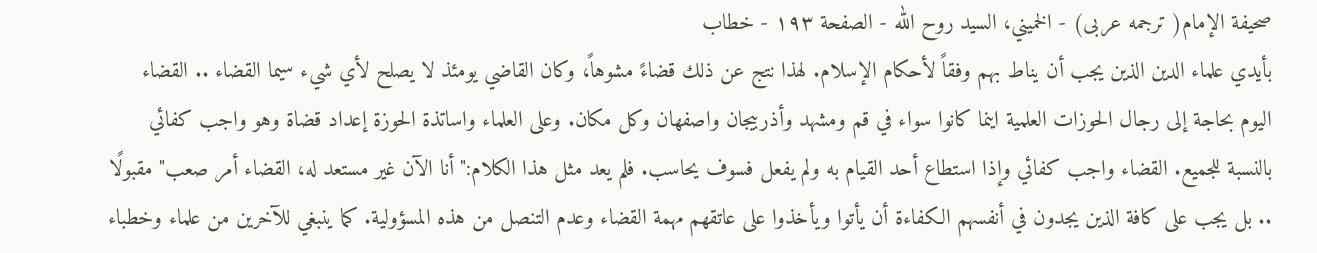صحيفة الإمام( ترجمه عربى) - الخميني، السيد روح الله - الصفحة ١٩٣ - خطاب
بأيدي علماء الدين الذين يجب أن يناط بهم وفقاً لأحكام الإسلام. لهذا نتج عن ذلك قضاءً مشوهاً، وكان القاضي يومئذ لا يصلح لأي شيء سيما القضاء .. القضاء اليوم بحاجة إلى رجال الحوزات العلمية اينما كانوا سواء في قم ومشهد وأذربيجان واصفهان وكل مكان. وعلى العلماء واساتذة الحوزة إعداد قضاة وهو واجب كفائي بالنسبة للجميع. القضاء واجب كفائي وإذا استطاع أحد القيام به ولم يفعل فسوف يحاسب. فلم يعد مثل هذا الكلام:" أنا الآن غير مستعد له، القضاء أمر صعب" مقبولًا .. بل يجب على كافة الذين يجدون في أنفسهم الكفاءة أن يأتوا ويأخذوا على عاتقهم مهمة القضاء وعدم التنصل من هذه المسؤولية. كما ينبغي للآخرين من علماء وخطباء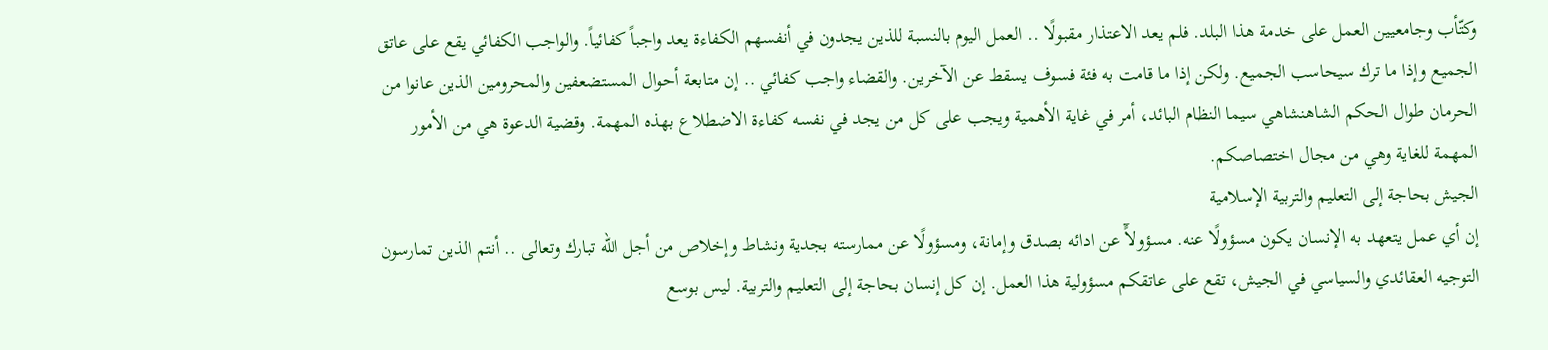وكتّأب وجامعيين العمل على خدمة هذا البلد. فلم يعد الاعتذار مقبولًا .. العمل اليوم بالنسبة للذين يجدون في أنفسهم الكفاءة يعد واجباً كفائياً. والواجب الكفائي يقع على عاتق الجميع وإذا ما ترك سيحاسب الجميع. ولكن إذا ما قامت به فئة فسوف يسقط عن الآخرين. والقضاء واجب كفائي .. إن متابعة أحوال المستضعفين والمحرومين الذين عانوا من الحرمان طوال الحكم الشاهنشاهي سيما النظام البائد، أمر في غاية الأهمية ويجب على كل من يجد في نفسه كفاءة الاضطلاع بهذه المهمة. وقضية الدعوة هي من الأمور المهمة للغاية وهي من مجال اختصاصكم.
الجيش بحاجة إلى التعليم والتربية الإسلامية
إن أي عمل يتعهد به الإنسان يكون مسؤولًا عنه. مسؤولآً عن ادائه بصدق وإمانة، ومسؤولًا عن ممارسته بجدية ونشاط وإخلاص من أجل الله تبارك وتعالى .. أنتم الذين تمارسون التوجيه العقائدي والسياسي في الجيش، تقع على عاتقكم مسؤولية هذا العمل. إن كل إنسان بحاجة إلى التعليم والتربية. ليس بوسع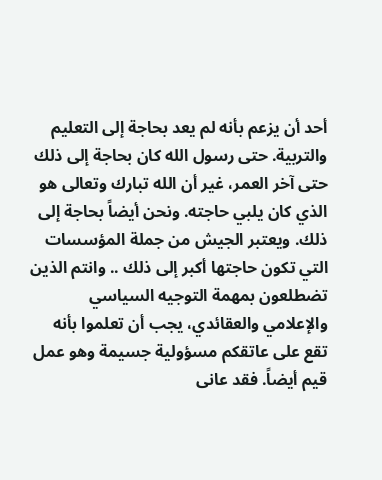أحد أن يزعم بأنه لم يعد بحاجة إلى التعليم والتربية. حتى رسول الله كان بحاجة إلى ذلك حتى آخر العمر، غير أن الله تبارك وتعالى هو الذي كان يلبي حاجته. ونحن أيضاً بحاجة إلى ذلك. ويعتبر الجيش من جملة المؤسسات التي تكون حاجتها أكبر إلى ذلك .. وانتم الذين تضطلعون بمهمة التوجيه السياسي والإعلامي والعقائدي، يجب أن تعلموا بأنه تقع على عاتقكم مسؤولية جسيمة وهو عمل قيم أيضاً. فقد عانى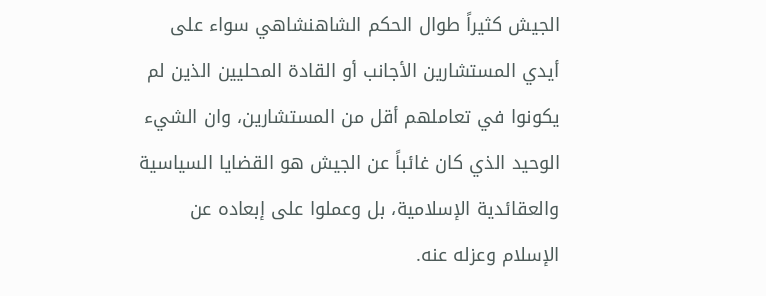الجيش كثيراً طوال الحكم الشاهنشاهي سواء على أيدي المستشارين الأجانب أو القادة المحليين الذين لم يكونوا في تعاملهم أقل من المستشارين، وان الشيء الوحيد الذي كان غائباً عن الجيش هو القضايا السياسية والعقائدية الإسلامية، بل وعملوا على إبعاده عن الإسلام وعزله عنه.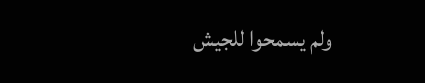ولم يسمحوا للجيش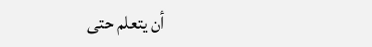أن يتعلم حتى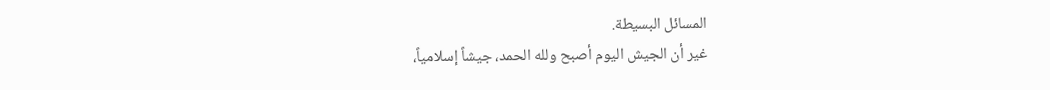المسائل البسيطة.
غير أن الجيش اليوم أصبح ولله الحمد، جيشاً إسلامياً،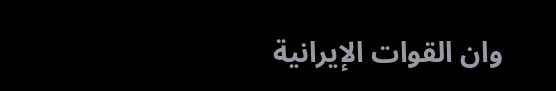وان القوات الإيرانية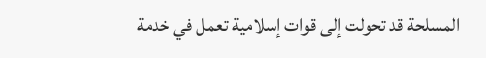المسلحة قد تحولت إلى قوات إسلامية تعمل في خدمة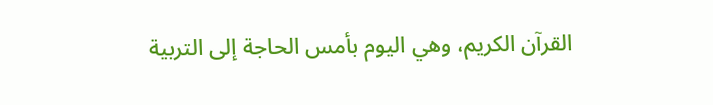القرآن الكريم، وهي اليوم بأمس الحاجة إلى التربية